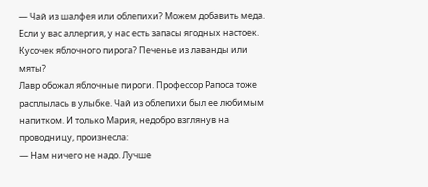— Чай из шалфея или облепихи? Можем добавить меда. Если у вас аллергия, у нас есть запасы ягодных настоек. Кусочек яблочного пирога? Печенье из лаванды или мяты?
Лавр обожал яблочные пироги. Профессор Рапоса тоже расплылась в улыбке. Чай из облепихи был ее любимым напитком. И только Мария, недобро взглянув на проводницу, произнесла:
— Нам ничего не надо. Лучше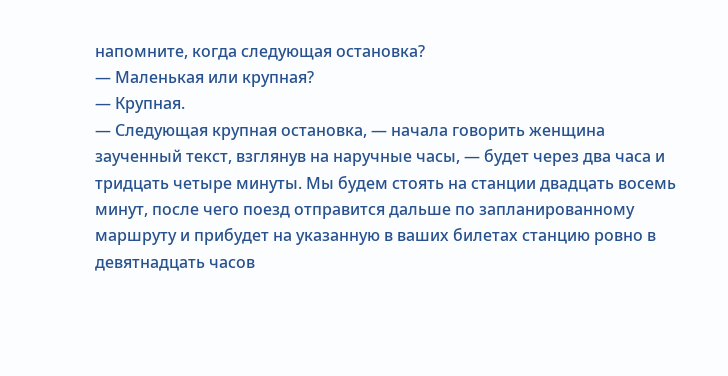напомните, когда следующая остановка?
— Маленькая или крупная?
— Крупная.
— Следующая крупная остановка, — начала говорить женщина заученный текст, взглянув на наручные часы, — будет через два часа и тридцать четыре минуты. Мы будем стоять на станции двадцать восемь минут, после чего поезд отправится дальше по запланированному маршруту и прибудет на указанную в ваших билетах станцию ровно в девятнадцать часов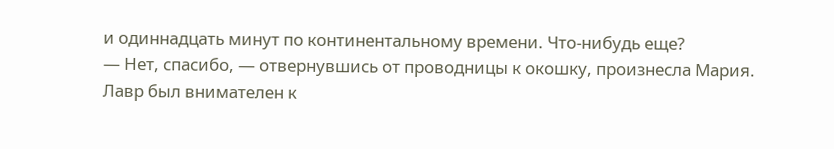и одиннадцать минут по континентальному времени. Что-нибудь еще?
— Нет, спасибо, — отвернувшись от проводницы к окошку, произнесла Мария.
Лавр был внимателен к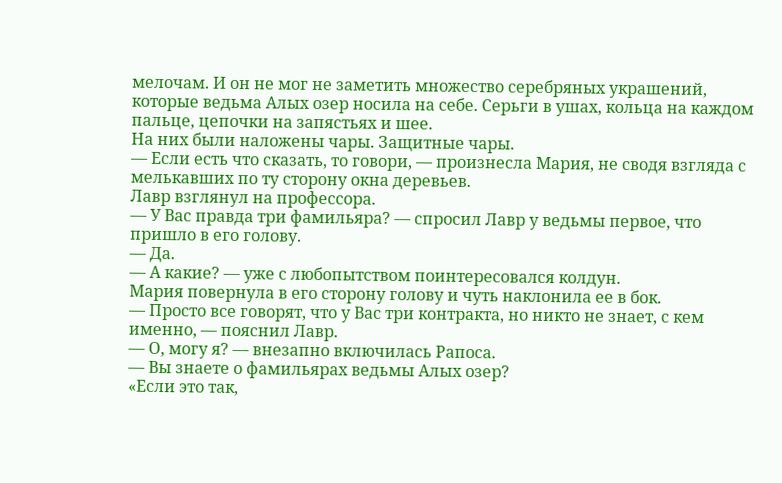мелочам. И он не мог не заметить множество серебряных украшений, которые ведьма Алых озер носила на себе. Серьги в ушах, кольца на каждом пальце, цепочки на запястьях и шее.
На них были наложены чары. Защитные чары.
— Если есть что сказать, то говори, — произнесла Мария, не сводя взгляда с мелькавших по ту сторону окна деревьев.
Лавр взглянул на профессора.
— У Вас правда три фамильяра? — спросил Лавр у ведьмы первое, что пришло в его голову.
— Да.
— А какие? — уже с любопытством поинтересовался колдун.
Мария повернула в его сторону голову и чуть наклонила ее в бок.
— Просто все говорят, что у Вас три контракта, но никто не знает, с кем именно, — пояснил Лавр.
— О, могу я? — внезапно включилась Рапоса.
— Вы знаете о фамильярах ведьмы Алых озер?
«Если это так,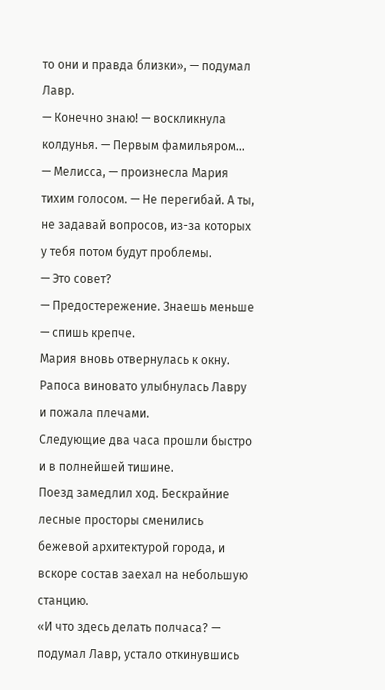то они и правда близки», — подумал Лавр.
— Конечно знаю! — воскликнула колдунья. — Первым фамильяром…
— Мелисса, — произнесла Мария тихим голосом. — Не перегибай. А ты, не задавай вопросов, из-за которых у тебя потом будут проблемы.
— Это совет?
— Предостережение. Знаешь меньше — спишь крепче.
Мария вновь отвернулась к окну.
Рапоса виновато улыбнулась Лавру и пожала плечами.
Следующие два часа прошли быстро и в полнейшей тишине.
Поезд замедлил ход. Бескрайние лесные просторы сменились бежевой архитектурой города, и вскоре состав заехал на небольшую станцию.
«И что здесь делать полчаса? — подумал Лавр, устало откинувшись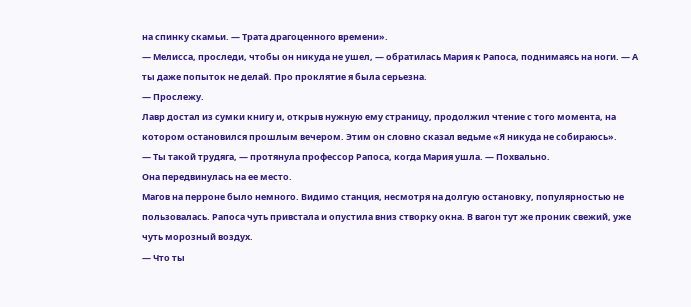на спинку скамьи. — Трата драгоценного времени».
— Мелисса, проследи, чтобы он никуда не ушел, — обратилась Мария к Рапоса, поднимаясь на ноги. — А ты даже попыток не делай. Про проклятие я была серьезна.
— Прослежу.
Лавр достал из сумки книгу и, открыв нужную ему страницу, продолжил чтение с того момента, на котором остановился прошлым вечером. Этим он словно сказал ведьме «Я никуда не собираюсь».
— Ты такой трудяга, — протянула профессор Рапоса, когда Мария ушла. — Похвально.
Она передвинулась на ее место.
Магов на перроне было немного. Видимо станция, несмотря на долгую остановку, популярностью не пользовалась. Рапоса чуть привстала и опустила вниз створку окна. В вагон тут же проник свежий, уже чуть морозный воздух.
— Что ты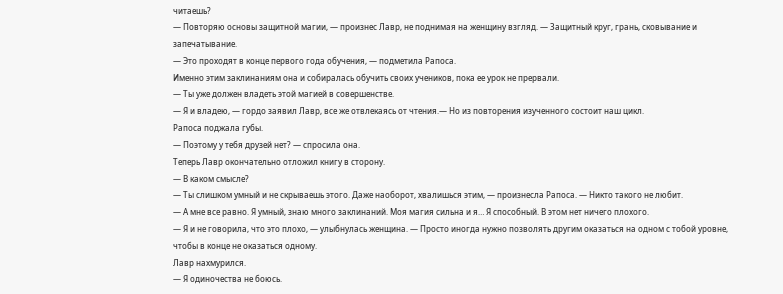читаешь?
— Повторяю основы защитной магии, — произнес Лавр, не поднимая на женщину взгляд. — Защитный круг, грань, сковывание и запечатывание.
— Это проходят в конце первого года обучения, — подметила Рапоса.
Именно этим заклинаниям она и собиралась обучить своих учеников, пока ее урок не прервали.
— Ты уже должен владеть этой магией в совершенстве.
— Я и владею, — гордо заявил Лавр, все же отвлекаясь от чтения.— Но из повторения изученного состоит наш цикл.
Рапоса поджала губы.
— Поэтому у тебя друзей нет? — спросила она.
Теперь Лавр окончательно отложил книгу в сторону.
— В каком смысле?
— Ты слишком умный и не скрываешь этого. Даже наоборот, хвалишься этим, — произнесла Рапоса. — Никто такого не любит.
— А мне все равно. Я умный, знаю много заклинаний. Моя магия сильна и я… Я способный. В этом нет ничего плохого.
— Я и не говорила, что это плохо, — улыбнулась женщина. — Просто иногда нужно позволять другим оказаться на одном с тобой уровне, чтобы в конце не оказаться одному.
Лавр нахмурился.
— Я одиночества не боюсь.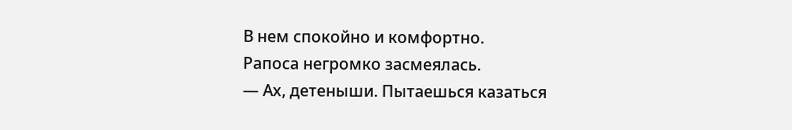В нем спокойно и комфортно.
Рапоса негромко засмеялась.
— Ах, детеныши. Пытаешься казаться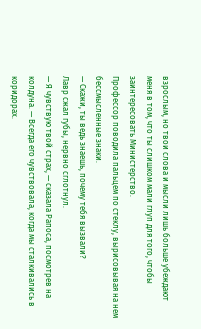взрослым, но твои слова и мысли лишь больше убеждают меня в том, что ты слишком мали глуп для того, чтобы заинтересовать Министерство.
Профессор поводила пальцем по стеклу, вырисовывая на нем бессмысленные знаки.
— Скажи, ты ведь знаешь, почему тебя вызвали?
Лавр сжал губы, нервно сглотнул.
— Я чувствую твой страх, — сказала Рапоса, посмотрев на колдуна. — Всегда его чувствовала, когда мы сталкивались в коридорах.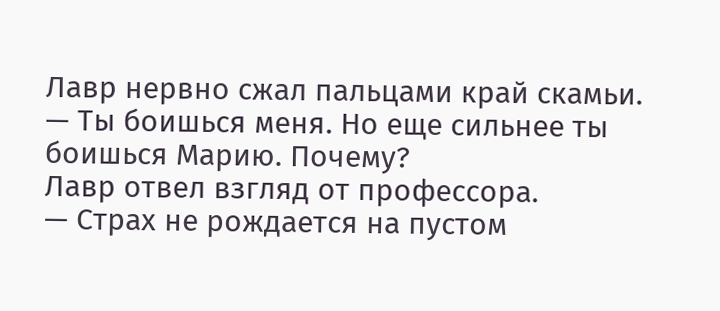Лавр нервно сжал пальцами край скамьи.
— Ты боишься меня. Но еще сильнее ты боишься Марию. Почему?
Лавр отвел взгляд от профессора.
— Страх не рождается на пустом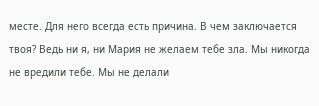месте. Для него всегда есть причина. В чем заключается твоя? Ведь ни я, ни Мария не желаем тебе зла. Мы никогда не вредили тебе. Мы не делали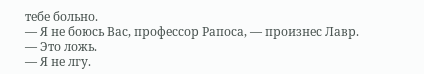тебе больно.
— Я не боюсь Вас, профессор Рапоса, — произнес Лавр.
— Это ложь.
— Я не лгу.